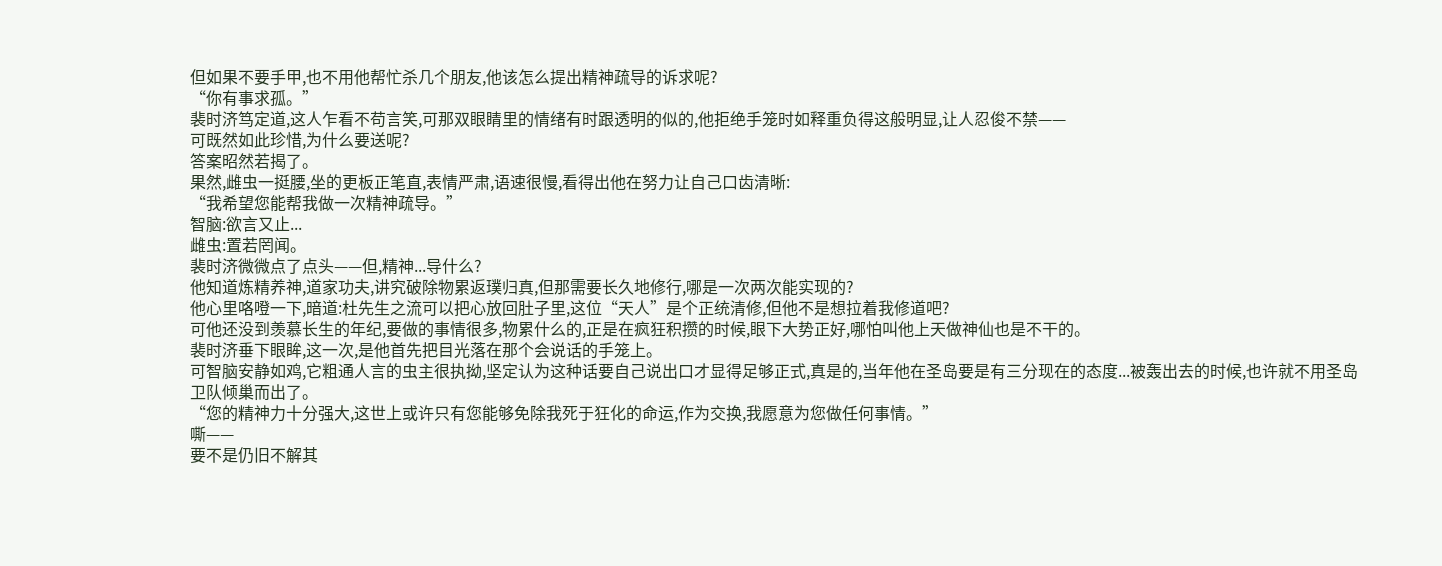但如果不要手甲,也不用他帮忙杀几个朋友,他该怎么提出精神疏导的诉求呢?
“你有事求孤。”
裴时济笃定道,这人乍看不苟言笑,可那双眼睛里的情绪有时跟透明的似的,他拒绝手笼时如释重负得这般明显,让人忍俊不禁——
可既然如此珍惜,为什么要送呢?
答案昭然若揭了。
果然,雌虫一挺腰,坐的更板正笔直,表情严肃,语速很慢,看得出他在努力让自己口齿清晰:
“我希望您能帮我做一次精神疏导。”
智脑:欲言又止...
雌虫:置若罔闻。
裴时济微微点了点头——但,精神...导什么?
他知道炼精养神,道家功夫,讲究破除物累返璞归真,但那需要长久地修行,哪是一次两次能实现的?
他心里咯噔一下,暗道:杜先生之流可以把心放回肚子里,这位“天人”是个正统清修,但他不是想拉着我修道吧?
可他还没到羡慕长生的年纪,要做的事情很多,物累什么的,正是在疯狂积攒的时候,眼下大势正好,哪怕叫他上天做神仙也是不干的。
裴时济垂下眼眸,这一次,是他首先把目光落在那个会说话的手笼上。
可智脑安静如鸡,它粗通人言的虫主很执拗,坚定认为这种话要自己说出口才显得足够正式,真是的,当年他在圣岛要是有三分现在的态度...被轰出去的时候,也许就不用圣岛卫队倾巢而出了。
“您的精神力十分强大,这世上或许只有您能够免除我死于狂化的命运,作为交换,我愿意为您做任何事情。”
嘶——
要不是仍旧不解其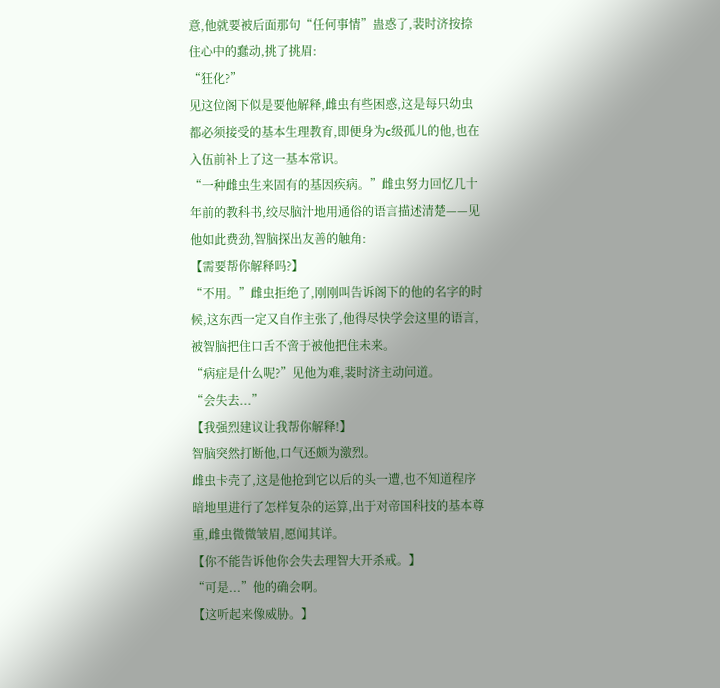意,他就要被后面那句“任何事情”蛊惑了,裴时济按捺住心中的蠢动,挑了挑眉:
“狂化?”
见这位阁下似是要他解释,雌虫有些困惑,这是每只幼虫都必须接受的基本生理教育,即便身为c级孤儿的他,也在入伍前补上了这一基本常识。
“一种雌虫生来固有的基因疾病。”雌虫努力回忆几十年前的教科书,绞尽脑汁地用通俗的语言描述清楚——见他如此费劲,智脑探出友善的触角:
【需要帮你解释吗?】
“不用。”雌虫拒绝了,刚刚叫告诉阁下的他的名字的时候,这东西一定又自作主张了,他得尽快学会这里的语言,被智脑把住口舌不啻于被他把住未来。
“病症是什么呢?”见他为难,裴时济主动问道。
“会失去...”
【我强烈建议让我帮你解释!】
智脑突然打断他,口气还颇为激烈。
雌虫卡壳了,这是他抢到它以后的头一遭,也不知道程序暗地里进行了怎样复杂的运算,出于对帝国科技的基本尊重,雌虫微微皱眉,愿闻其详。
【你不能告诉他你会失去理智大开杀戒。】
“可是...”他的确会啊。
【这听起来像威胁。】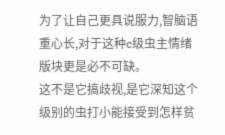为了让自己更具说服力,智脑语重心长,对于这种c级虫主情绪版块更是必不可缺。
这不是它搞歧视,是它深知这个级别的虫打小能接受到怎样贫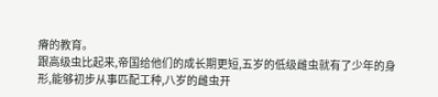瘠的教育。
跟高级虫比起来,帝国给他们的成长期更短,五岁的低级雌虫就有了少年的身形,能够初步从事匹配工种,八岁的雌虫开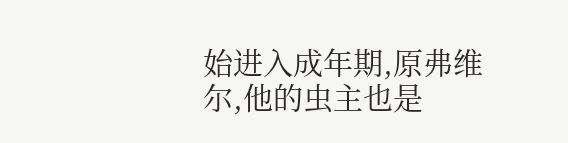始进入成年期,原弗维尔,他的虫主也是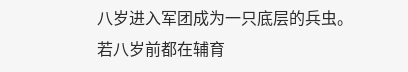八岁进入军团成为一只底层的兵虫。
若八岁前都在辅育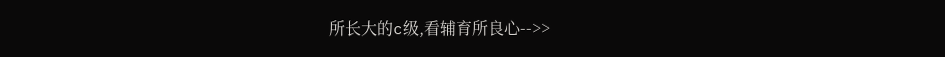所长大的c级,看辅育所良心-->>